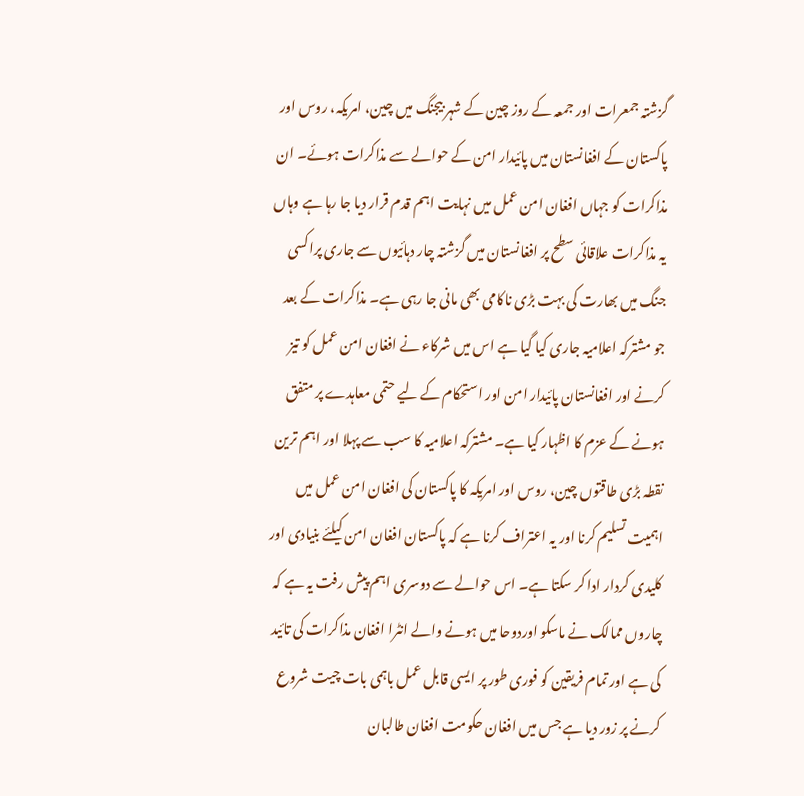گزشتہ جمعرات اور جمعہ کے روز چین کے شہر بیجنگ میں چین، امریکہ، روس اور پاکستان کے افغانستان میں پائیدار امن کے حوالے سے مذاکرات ہوئے۔ ان مذاکرات کو جہاں افغان امن عمل میں نہایت اہم قدم قرار دیا جا رہا ہے وہاں یہ مذاکرات علاقائی سطح پر افغانستان میں گزشتہ چار دہائیوں سے جاری پراکسی جنگ میں بھارت کی بہت بڑی ناکامی بھی مانی جا رہی ہے۔ مذاکرات کے بعد جو مشترکہ اعلامیہ جاری کیا گیا ہے اس میں شرکاء نے افغان امن عمل کو تیز کرنے اور افغانستان پائیدار امن اور استحکام کے لیے حتمی معاہدے پر متفق ہونے کے عزم کا اظہار کیا ہے۔ مشترکہ اعلامیہ کا سب سے پہلا اور اہم ترین نقطہ بڑی طاقتوں چین، روس اور امریکہ کا پاکستان کی افغان امن عمل میں اہمیت تسلیم کرنا اور یہ اعتراف کرنا ہے کہ پاکستان افغان امن کیلئے بنیادی اور کلیدی کردار ادا کر سکتا ہے۔ اس حوالے سے دوسری اہم پیش رفت یہ ہے کہ چاروں ممالک نے ماسکو اوردوحا میں ہونے والے انٹرا افغان مذاکرات کی تائید کی ہے اور تمام فریقین کو فوری طور پر ایسی قابل عمل باہمی بات چیت شروع کرنے پر زور دیا ہے جس میں افغان حکومت افغان طالبان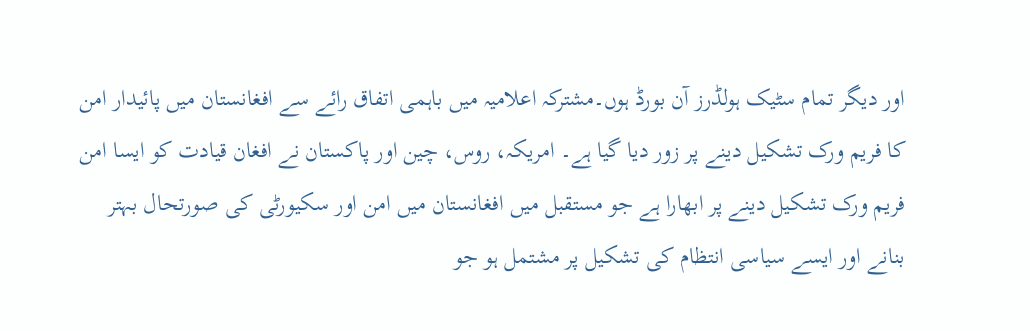اور دیگر تمام سٹیک ہولڈرز آن بورڈ ہوں۔مشترکہ اعلامیہ میں باہمی اتفاق رائے سے افغانستان میں پائیدار امن کا فریم ورک تشکیل دینے پر زور دیا گیا ہے۔ امریکہ، روس، چین اور پاکستان نے افغان قیادت کو ایسا امن فریم ورک تشکیل دینے پر ابھارا ہے جو مستقبل میں افغانستان میں امن اور سکیورٹی کی صورتحال بہتر بنانے اور ایسے سیاسی انتظام کی تشکیل پر مشتمل ہو جو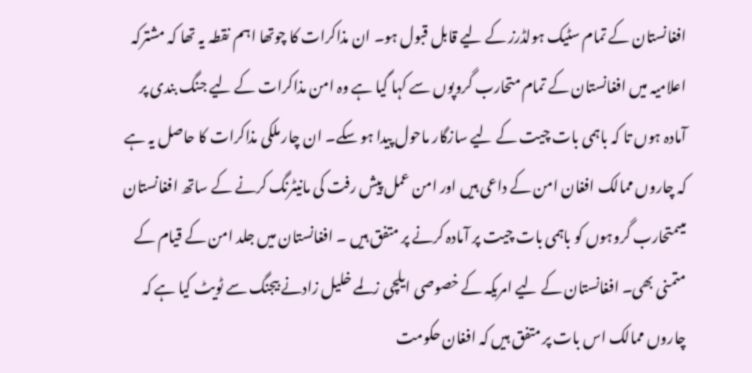افغانستان کے تمام سٹیک ہولڈرز کے لیے قابل قبول ہو۔ ان مذاکرات کا چوتھا اہم نقطہ یہ تھا کہ مشترکہ اعلامیہ میں افغانستان کے تمام متحارب گروپوں سے کہا گیا ہے وہ امن مذاکرات کے لیے جنگ بندی پر آمادہ ہوں تا کہ باہمی بات چیت کے لیے سازگار ماحول پیدا ہو سکے۔ ان چار ملکی مذاکرات کا حاصل یہ ہے کہ چاروں ممالک افغان امن کے داعی ہیں اور امن عمل پیش رفت کی مانیٹرنگ کرنے کے ساتھ افغانستان میںمتحارب گروہوں کو باہمی بات چیت پر آمادہ کرنے پر متفق ہیں ۔ افغانستان میں جلد امن کے قیام کے متمنی بھی۔ افغانستان کے لیے امریکہ کے خصوصی ایلچی زلمے خلیل زادنے بیجنگ سے ٹویٹ کیا ہے کہ چاروں ممالک اس بات پر متفق ہیں کہ افغان حکومت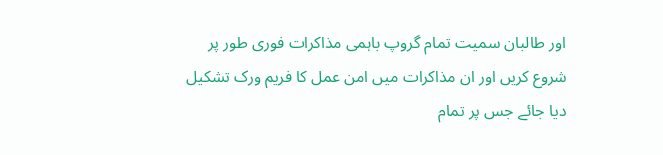اور طالبان سمیت تمام گروپ باہمی مذاکرات فوری طور پر شروع کریں اور ان مذاکرات میں امن عمل کا فریم ورک تشکیل دیا جائے جس پر تمام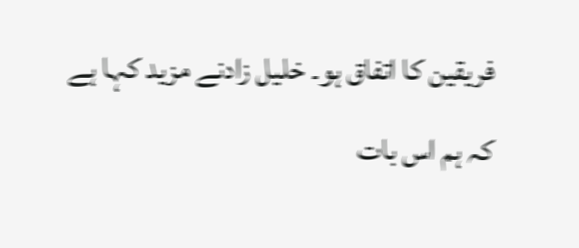فریقین کا اتفاق ہو۔ خلیل زادنے مزید کہا ہے کہ ہم اس بات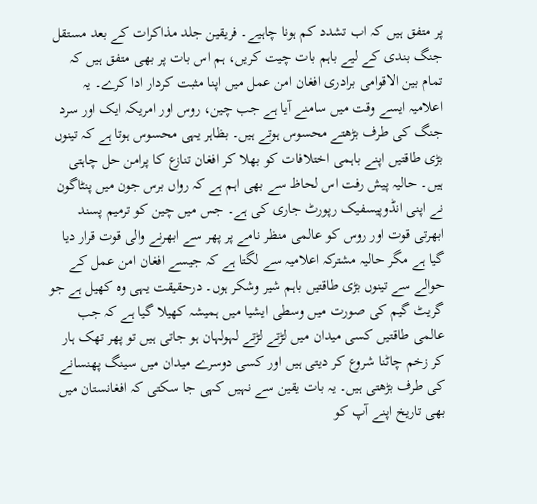پر متفق ہیں کہ اب تشدد کم ہونا چاہیے۔ فریقین جلد مذاکرات کے بعد مستقل جنگ بندی کے لیے باہم بات چیت کریں، ہم اس بات پر بھی متفق ہیں کہ تمام بین الاقوامی برادری افغان امن عمل میں اپنا مثبت کردار ادا کرے۔ یہ اعلامیہ ایسے وقت میں سامنے آیا ہے جب چین، روس اور امریکہ ایک اور سرد جنگ کی طرف بڑھتے محسوس ہوتے ہیں۔ بظاہر یہی محسوس ہوتا ہے کہ تینوں بڑی طاقتیں اپنے باہمی اختلافات کو بھلا کر افغان تنازع کا پرامن حل چاہتی ہیں۔ حالیہ پیش رفت اس لحاظ سے بھی اہم ہے کہ رواں برس جون میں پنٹاگون نے اپنی انڈوپیسفیک رپورٹ جاری کی ہے۔ جس میں چین کو ترمیم پسند ابھرتی قوت اور روس کو عالمی منظر نامے پر پھر سے ابھرنے والی قوت قرار دیا گیا ہے مگر حالیہ مشترکہ اعلامیہ سے لگتا ہے کہ جیسے افغان امن عمل کے حوالے سے تینوں بڑی طاقتیں باہم شیر وشکر ہوں۔ درحقیقت یہی وہ کھیل ہے جو گریٹ گیم کی صورت میں وسطی ایشیا میں ہمیشہ کھیلا گیا ہے کہ جب عالمی طاقتیں کسی میدان میں لڑتے لڑتے لہولہان ہو جاتی ہیں تو پھر تھک ہار کر زخم چاٹنا شروع کر دیتی ہیں اور کسی دوسرے میدان میں سینگ پھنسانے کی طرف بڑھتی ہیں۔ یہ بات یقین سے نہیں کہی جا سکتی کہ افغانستان میں بھی تاریخ اپنے آپ کو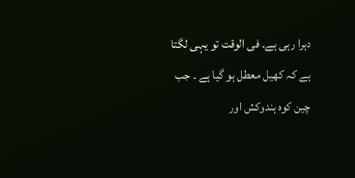دہرا رہی ہے۔ فی الوقت تو یہی لگتا ہے کہ کھیل معطل ہو گیا ہے ۔ جب چین کوہ ہندوکش اور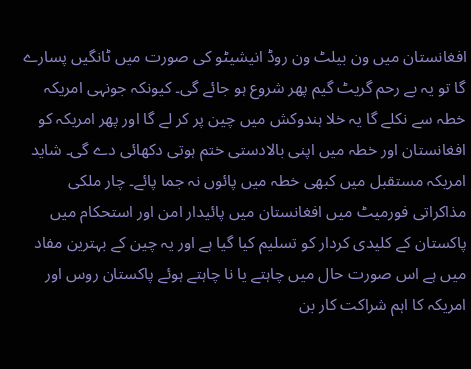افغانستان میں ون بیلٹ ون روڈ انیشیٹو کی صورت میں ٹانگیں پسارے گا تو یہ بے رحم گریٹ گیم پھر شروع ہو جائے گی۔ کیونکہ جونہی امریکہ خطہ سے نکلے گا یہ خلا ہندوکش میں چین پر کر لے گا اور پھر امریکہ کو افغانستان اور خطہ میں اپنی بالادستی ختم ہوتی دکھائی دے گی۔ شاید امریکہ مستقبل میں کبھی خطہ میں پائوں نہ جما پائے۔ چار ملکی مذاکراتی فورمیٹ میں افغانستان میں پائیدار امن اور استحکام میں پاکستان کے کلیدی کردار کو تسلیم کیا گیا ہے اور یہ چین کے بہترین مفاد میں ہے اس صورت حال میں چاہتے یا نا چاہتے ہوئے پاکستان روس اور امریکہ کا اہم شراکت کار بن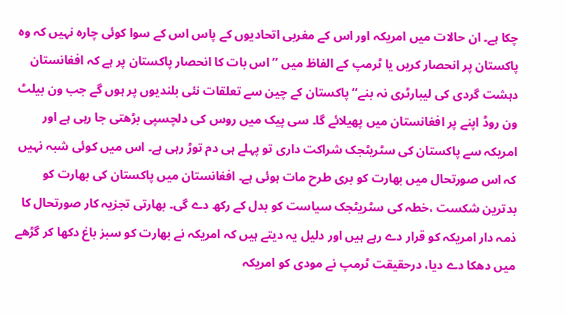چکا ہے۔ ان حالات میں امریکہ اور اس کے مغربی اتحادیوں کے پاس اس کے سوا کوئی چارہ نہیں کہ وہ پاکستان پر انحصار کریں یا ٹرمپ کے الفاظ میں ’’اس بات کا انحصار پاکستان پر ہے کہ افغانستان دہشت گردی کی لیبارٹری نہ بنے‘‘ پاکستان کے چین سے تعلقات نئی بلندیوں پر ہوں گے جب ون بیلٹ ون روڈ اپنے پر افغانستان میں پھیلائے گا۔ سی پیک میں روس کی دلچسپی بڑھتی جا رہی ہے اور امریکہ سے پاکستان کی سٹریٹجک شراکت داری تو پہلے ہی دم توڑ رہی ہے۔ اس میں کوئی شبہ نہیں کہ اس صورتحال میں بھارت کو بری طرح مات ہوئی ہے۔ افغانستان میں پاکستان کی بھارت کو بدترین شکست ،خطہ کی سٹریٹجک سیاست کو بدل کے رکھ دے گی۔ بھارتی تجزیہ کار صورتحال کا ذمہ دار امریکہ کو قرار دے رہے ہیں اور دلیل یہ دیتے ہیں کہ امریکہ نے بھارت کو سبز باغ دکھا کر گڑھے میں دھکا دے دیا، درحقیقت ٹرمپ نے مودی کو امریکہ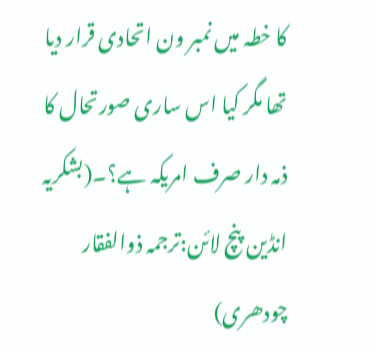کا خطہ میں نمبر ون اتحادی قرار دیا تھا مگر کیا اس ساری صورتحال کا ذمہ دار صرف امریکہ ہے؟۔(بشکریہ انڈین پنچ لائن:ترجمہ ذوالفقار چودھری)